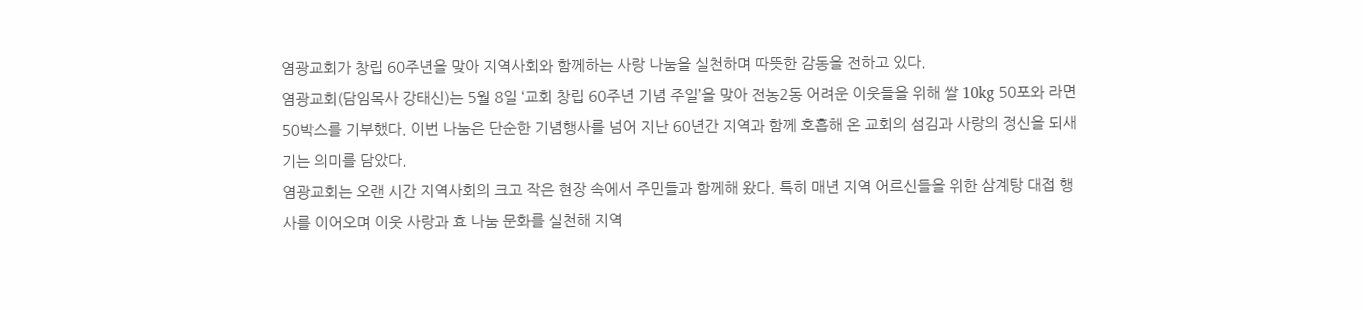염광교회가 창립 60주년을 맞아 지역사회와 함께하는 사랑 나눔을 실천하며 따뜻한 감동을 전하고 있다.
염광교회(담임목사 강태신)는 5월 8일 ‘교회 창립 60주년 기념 주일’을 맞아 전농2동 어려운 이웃들을 위해 쌀 10kg 50포와 라면 50박스를 기부했다. 이번 나눔은 단순한 기념행사를 넘어 지난 60년간 지역과 함께 호흡해 온 교회의 섬김과 사랑의 정신을 되새기는 의미를 담았다.
염광교회는 오랜 시간 지역사회의 크고 작은 현장 속에서 주민들과 함께해 왔다. 특히 매년 지역 어르신들을 위한 삼계탕 대접 행사를 이어오며 이웃 사랑과 효 나눔 문화를 실천해 지역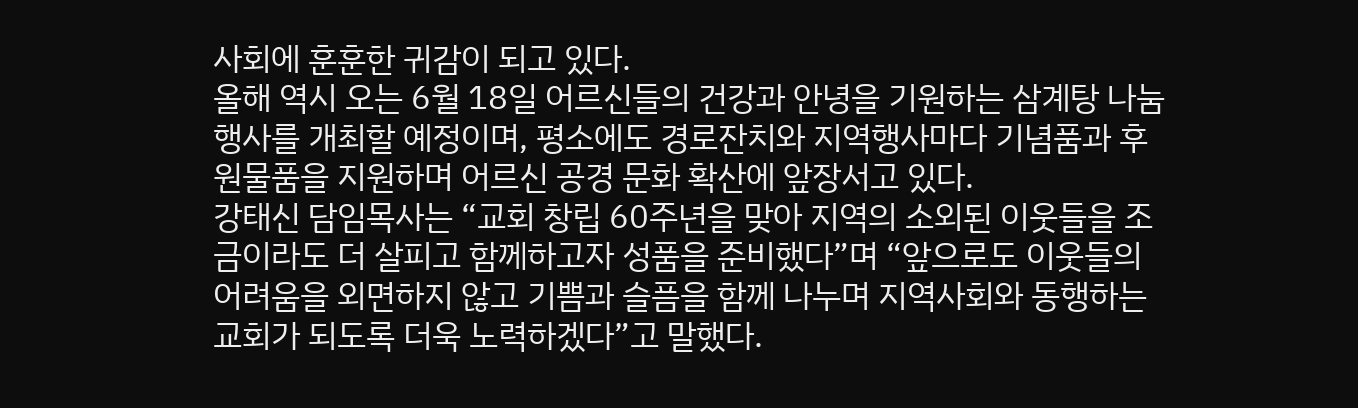사회에 훈훈한 귀감이 되고 있다.
올해 역시 오는 6월 18일 어르신들의 건강과 안녕을 기원하는 삼계탕 나눔 행사를 개최할 예정이며, 평소에도 경로잔치와 지역행사마다 기념품과 후원물품을 지원하며 어르신 공경 문화 확산에 앞장서고 있다.
강태신 담임목사는 “교회 창립 60주년을 맞아 지역의 소외된 이웃들을 조금이라도 더 살피고 함께하고자 성품을 준비했다”며 “앞으로도 이웃들의 어려움을 외면하지 않고 기쁨과 슬픔을 함께 나누며 지역사회와 동행하는 교회가 되도록 더욱 노력하겠다”고 말했다.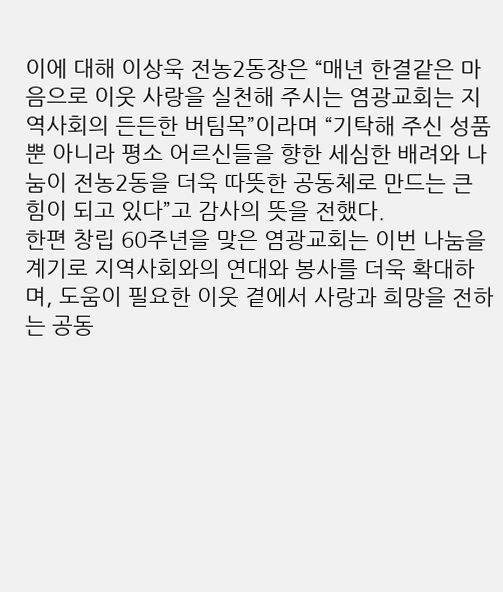이에 대해 이상욱 전농2동장은 “매년 한결같은 마음으로 이웃 사랑을 실천해 주시는 염광교회는 지역사회의 든든한 버팀목”이라며 “기탁해 주신 성품뿐 아니라 평소 어르신들을 향한 세심한 배려와 나눔이 전농2동을 더욱 따뜻한 공동체로 만드는 큰 힘이 되고 있다”고 감사의 뜻을 전했다.
한편 창립 60주년을 맞은 염광교회는 이번 나눔을 계기로 지역사회와의 연대와 봉사를 더욱 확대하며, 도움이 필요한 이웃 곁에서 사랑과 희망을 전하는 공동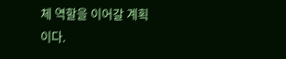체 역할을 이어갈 계획이다.